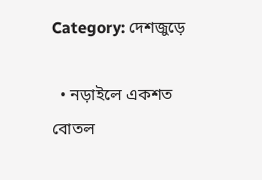Category: দেশজুড়ে

  • নড়াইলে একশত বোতল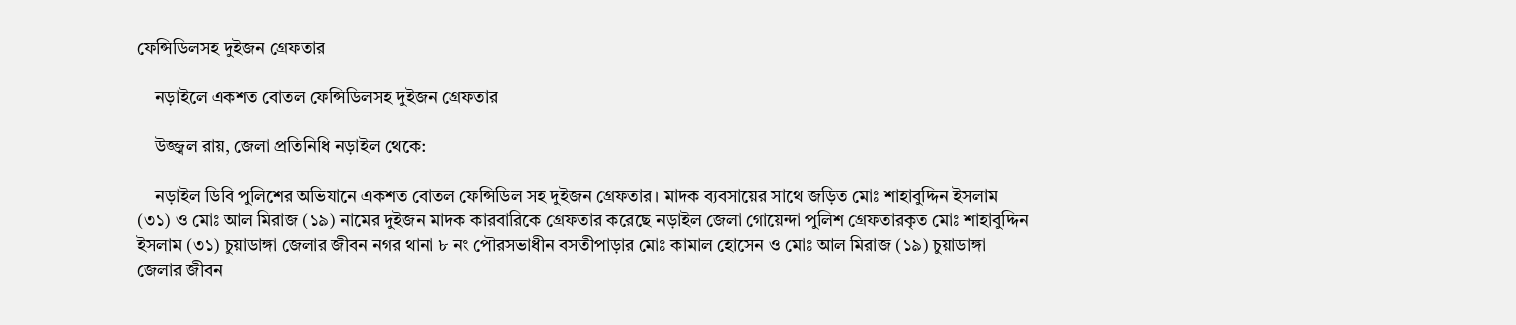ফেন্সিডিলসহ দুইজন গ্রেফতার

    নড়াইলে একশত বোতল ফেন্সিডিলসহ দুইজন গ্রেফতার

    উজ্জ্বল রায়, জেলা প্রতিনিধি নড়াইল থেকে:

    নড়াইল ডিবি পুলিশের অভিযানে একশত বোতল ফেন্সিডিল সহ দুইজন গ্রেফতার। মাদক ব্যবসায়ের সাথে জড়িত মোঃ শাহাবুদ্দিন ইসলাম (৩১) ও মোঃ আল মিরাজ (১৯) নামের দুইজন মাদক কারবারিকে গ্রেফতার করেছে নড়াইল জেলা গোয়েন্দা পুলিশ গ্রেফতারকৃত মোঃ শাহাবুদ্দিন ইসলাম (৩১) চুয়াডাঙ্গা জেলার জীবন নগর থানা ৮ নং পৌরসভাধীন বসতীপাড়ার মোঃ কামাল হোসেন ও মোঃ আল মিরাজ (১৯) চুয়াডাঙ্গা জেলার জীবন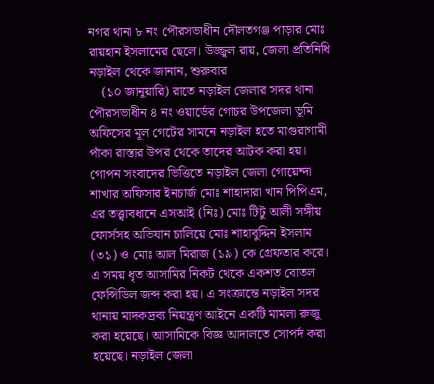নগর থানা ৮ নং পৌরসভাধীন দৌলতগঞ্জ পাড়ার মোঃ রায়হান ইসলামের ছেলে। উজ্জ্বল রায়, জেলা প্রতিনিধি নড়াইল থেকে জানান, শুরুবার
    (১০ জানুয়ারি) রাতে নড়াইল জেলার সদর থানা পৌরসভাধীন ৪ নং ওয়ার্ডের গোচর উপজেলা ভূমি অফিসের মূল গেটের সামনে নড়াইল হতে মাগুরাগামী পাঁকা রাস্তার উপর থেকে তাদের আটক করা হয়। গোপন সংবাদের ভিত্তিতে নড়াইল জেলা গোয়েন্দা শাখার অফিসার ইনচার্জ মোঃ শাহাদারা খান পিপিএম, এর তত্ত্বাবধানে এসআই (নিঃ) মোঃ টিটু আলী সঙ্গীয় ফোর্সসহ অভিযান চালিয়ে মোঃ শাহাবুদ্দিন ইসলাম (৩১) ও মোঃ আল মিরাজ (১৯) কে গ্রেফতার করে। এ সময় ধৃত আসামির নিকট থেকে একশত বোতল ফেন্সিডিল জব্দ করা হয়। এ সংক্রান্তে নড়াইল সদর থানায় মাদকদ্রব্য নিয়ন্ত্রণ আইনে একটি মামলা রুজু করা হয়েছে। আসামিকে বিজ্ঞ আদালতে সোপর্দ করা হয়েছে। নড়াইল জেলা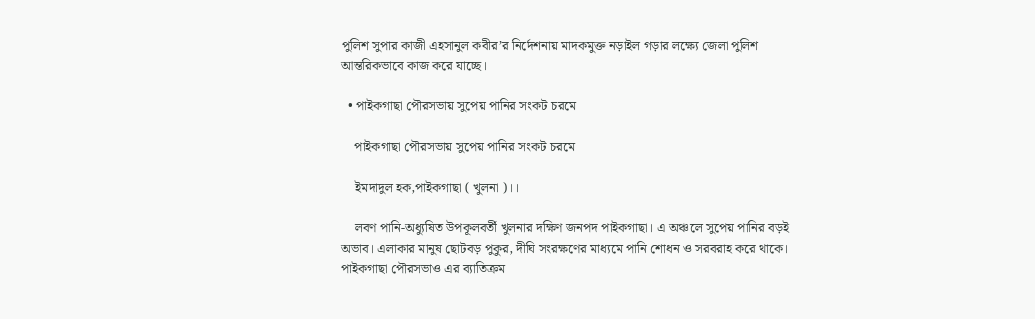পুলিশ সুপার কাজী এহসানুল কবীর’র নির্দেশনায় মাদকমুক্ত নড়াইল গড়ার লক্ষ্যে জেলা পুলিশ আন্তরিকভাবে কাজ করে যাচ্ছে।

  • পাইকগাছা পৌরসভায় সুপেয় পানির সংকট চরমে

    পাইকগাছা পৌরসভায় সুপেয় পানির সংকট চরমে

    ইমদাদুল হক,পাইকগাছা ( খুলনা )।।

    লবণ পানি-অধ্যুষিত উপকূলবর্তী খুলনার দক্ষিণ জনপদ পাইকগাছা। এ অঞ্চলে সুপেয় পানির বড়ই অভাব। এলাকার মানুষ ছোটবড় পুকুর, দীঘি সংরক্ষণের মাধ্যমে পানি শোধন ও সরবরাহ করে থাকে। পাইকগাছা পৌরসভাও এর ব্যাতিক্রম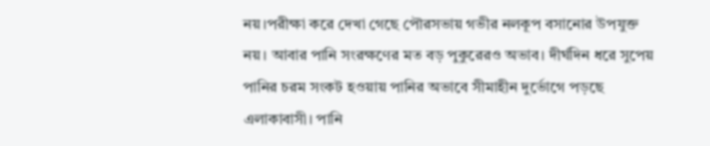নয়।পরীক্ষা করে দেখা গেছে পৌরসভায় গভীর নলকূপ বসানোর উপযুক্ত নয়। আবার পানি সংরক্ষণের মত বড় পুকুরেরও অভাব। দীর্ঘদিন ধরে সুপেয় পানির চরম সংকট হওয়ায় পানির অভাবে সীমাহীন দুর্ভোগে পড়ছে এলাকাবাসী। পানি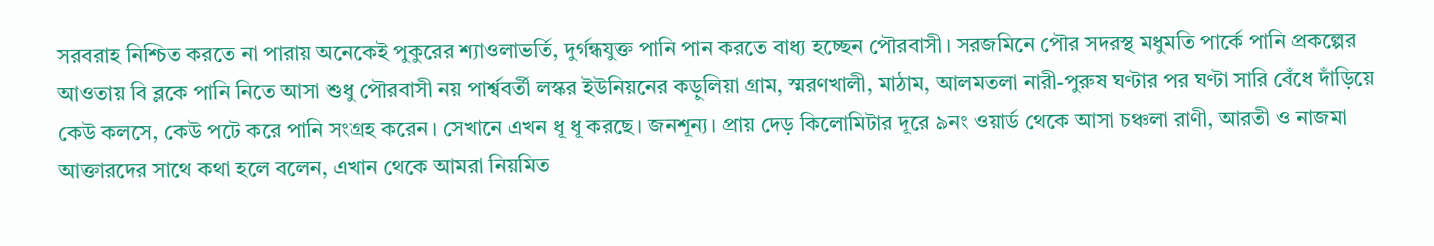সরবরাহ নিশ্চিত করতে না পারায় অনেকেই পুকুরের শ্যাওলাভর্তি, দুর্গন্ধযুক্ত পানি পান করতে বাধ্য হচ্ছেন পৌরবাসী। সরজমিনে পৌর সদরস্থ মধুমতি পার্কে পানি প্রকল্পের আওতায় বি ব্লকে পানি নিতে আসা শুধু পৌরবাসী নয় পার্শ্ববর্তী লস্কর ইউনিয়নের কড়ুলিয়া গ্রাম, স্মরণখালী, মাঠাম, আলমতলা নারী-পুরুষ ঘণ্টার পর ঘণ্টা সারি বেঁধে দাঁড়িয়ে কেউ কলসে, কেউ পটে করে পানি সংগ্রহ করেন। সেখানে এখন ধূ ধূ করছে। জনশূন্য। প্রায় দেড় কিলোমিটার দূরে ৯নং ওয়ার্ড থেকে আসা চঞ্চলা রাণী, আরতী ও নাজমা আক্তারদের সাথে কথা হলে বলেন, এখান থেকে আমরা নিয়মিত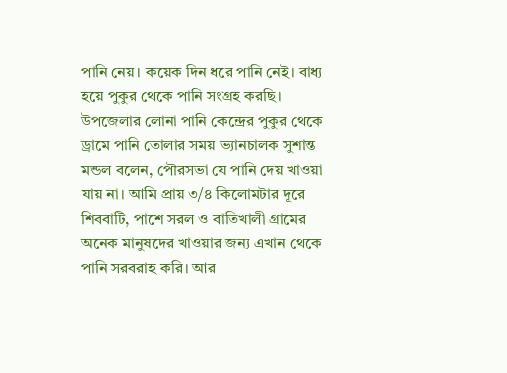পানি নেয়। কয়েক দিন ধরে পানি নেই। বাধ্য হয়ে পুকুর থেকে পানি সংগ্রহ করছি। উপজেলার লোনা পানি কেন্দ্রের পুকুর থেকে ড্রামে পানি তোলার সময় ভ্যানচালক সুশান্ত মন্ডল বলেন, পৌরসভা যে পানি দেয় খাওয়া যায় না। আমি প্রায় ৩/৪ কিলোমটার দূরে শিববাটি, পাশে সরল ও বাতিখালী গ্রামের অনেক মানুষদের খাওয়ার জন্য এখান থেকে পানি সরবরাহ করি। আর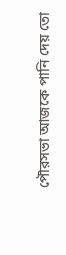পৌরসভা আজকে পানি দেয় তো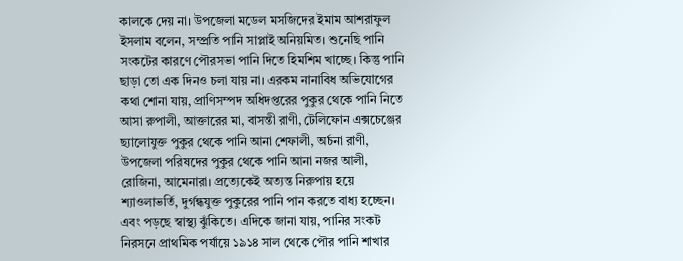কালকে দেয় না। উপজেলা মডেল মসজিদের ইমাম আশরাফুল ইসলাম বলেন, সম্প্রতি পানি সাপ্লাই অনিয়মিত। শুনেছি পানি সংকটের কারণে পৌরসভা পানি দিতে হিমশিম খাচ্ছে। কিন্তু পানি ছাড়া তো এক দিনও চলা যায় না। এরকম নানাবিধ অভিযোগের কথা শোনা যায়, প্রাণিসম্পদ অধিদপ্তরের পুকুর থেকে পানি নিতে আসা রুপালী, আক্তারের মা, বাসন্তী রাণী, টেলিফোন এক্সচেঞ্জের ছ্যালোযুক্ত পুকুর থেকে পানি আনা শেফালী, অর্চনা রাণী, উপজেলা পরিষদের পুকুর থেকে পানি আনা নজর আলী, রোজিনা, আমেনারা। প্রত্যেকেই অত্যন্ত নিরুপায় হয়ে শ্যাওলাভর্তি, দুর্গন্ধযুক্ত পুকুরের পানি পান করতে বাধ্য হচ্ছেন। এবং পড়ছে স্বাস্থ্য ঝুঁকিতে। এদিকে জানা যায়, পানির সংকট নিরসনে প্রাথমিক পর্যায়ে ১৯১৪ সাল থেকে পৌর পানি শাখার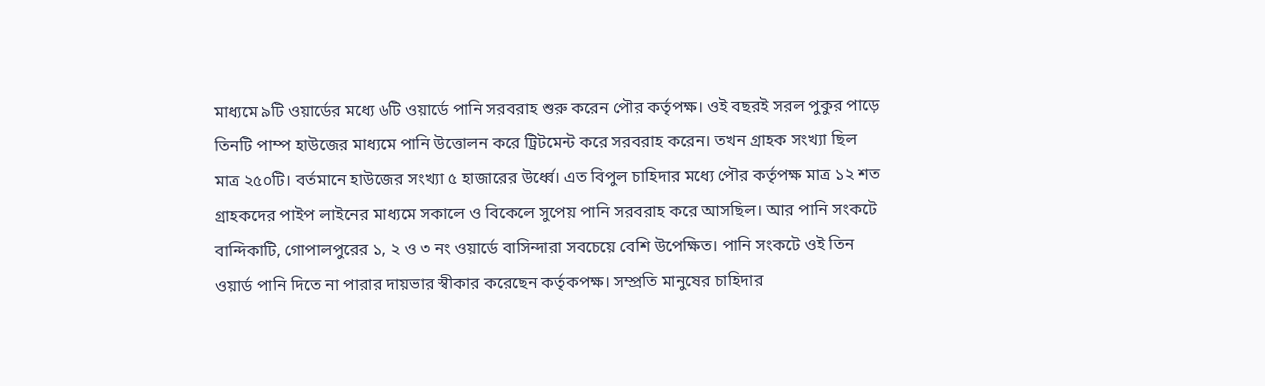মাধ্যমে ৯টি ওয়ার্ডের মধ্যে ৬টি ওয়ার্ডে পানি সরবরাহ শুরু করেন পৌর কর্তৃপক্ষ। ওই বছরই সরল পুকুর পাড়ে তিনটি পাম্প হাউজের মাধ্যমে পানি উত্তোলন করে ট্রিটমেন্ট করে সরবরাহ করেন। তখন গ্রাহক সংখ্যা ছিল মাত্র ২৫০টি। বর্তমানে হাউজের সংখ্যা ৫ হাজারের উর্ধ্বে। এত বিপুল চাহিদার মধ্যে পৌর কর্তৃপক্ষ মাত্র ১২ শত গ্রাহকদের পাইপ লাইনের মাধ্যমে সকালে ও বিকেলে সুপেয় পানি সরবরাহ করে আসছিল। আর পানি সংকটে বান্দিকাটি, গোপালপুরের ১, ২ ও ৩ নং ওয়ার্ডে বাসিন্দারা সবচেয়ে বেশি উপেক্ষিত। পানি সংকটে ওই তিন ওয়ার্ড পানি দিতে না পারার দায়ভার স্বীকার করেছেন কর্তৃকপক্ষ। সম্প্রতি মানুষের চাহিদার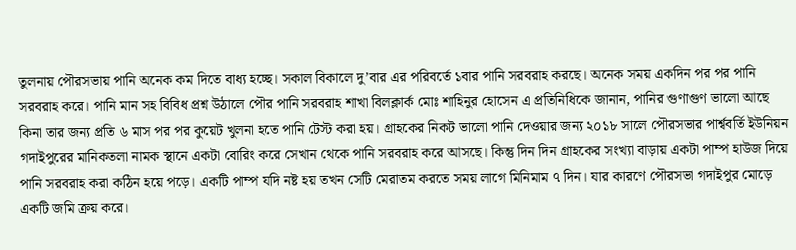তুলনায় পৌরসভায় পানি অনেক কম দিতে বাধ্য হচ্ছে। সকাল বিকালে দু’বার এর পরিবর্তে ১বার পানি সরবরাহ করছে। অনেক সময় একদিন পর পর পানি সরবরাহ করে। পানি মান সহ বিবিধ প্রশ্ন উঠালে পৌর পানি সরবরাহ শাখা বিলক্লার্ক মোঃ শাহিনুর হোসেন এ প্রতিনিধিকে জানান, পানির গুণাগুণ ভালো আছে কিনা তার জন্য প্রতি ৬ মাস পর পর কুয়েট খুলনা হতে পানি টেস্ট করা হয়। গ্রাহকের নিকট ভালো পানি দেওয়ার জন্য ২০১৮ সালে পৌরসভার পার্শ্ববর্তি ইউনিয়ন গদাইপুরের মানিকতলা নামক স্থানে একটা বোরিং করে সেখান থেকে পানি সরবরাহ করে আসছে। কিন্তু দিন দিন গ্রাহকের সংখ্যা বাড়ায় একটা পাম্প হাউজ দিয়ে পানি সরবরাহ করা কঠিন হয়ে পড়ে। একটি পাম্প যদি নষ্ট হয় তখন সেটি মেরাতম করতে সময় লাগে মিনিমাম ৭ দিন। যার কারণে পৌরসভা গদাইপুর মোড়ে একটি জমি ক্রয় করে।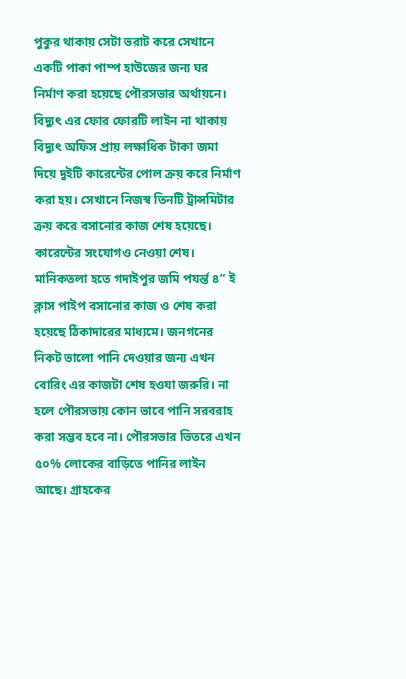পুকুর থাকায় সেটা ভরাট করে সেখানে একটি পাকা পাম্প হাউজের জন্য ঘর নির্মাণ করা হয়েছে পৌরসভার অর্থায়নে। বিদ্যুৎ এর ফোর ফোরটি লাইন না থাকায় বিদ্যুৎ অফিস প্রায় লক্ষাধিক টাকা জমা দিয়ে দুইটি কারেন্টের পোল ক্রয় করে নির্মাণ করা হয়। সেখানে নিজস্ব তিনটি ট্রান্সমিটার ক্রয় করে বসানোর কাজ শেষ হয়েছে। কারেন্টের সংযোগও নেওয়া শেষ। মানিকতলা হতে গদাইপুর জমি পযর্ন্ত ৪” ই ক্লাস পাইপ বসানোর কাজ ও শেষ করা হয়েছে ঠিকাদারের মাধ্যমে। জনগনের নিকট ভালো পানি দেওয়ার জন্য এখন বোরিং এর কাজটা শেষ হওযা জরুরি। না হলে পৌরসভায় কোন ভাবে পানি সরবরাহ করা সম্ভব হবে না। পৌরসভার ভিতরে এখন ৫০% লোকের বাড়িতে পানির লাইন আছে। গ্রাহকের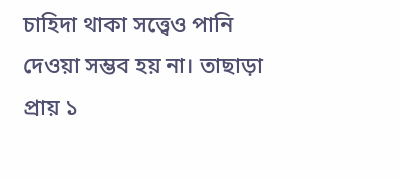চাহিদা থাকা সত্ত্বেও পানি দেওয়া সম্ভব হয় না। তাছাড়া প্রায় ১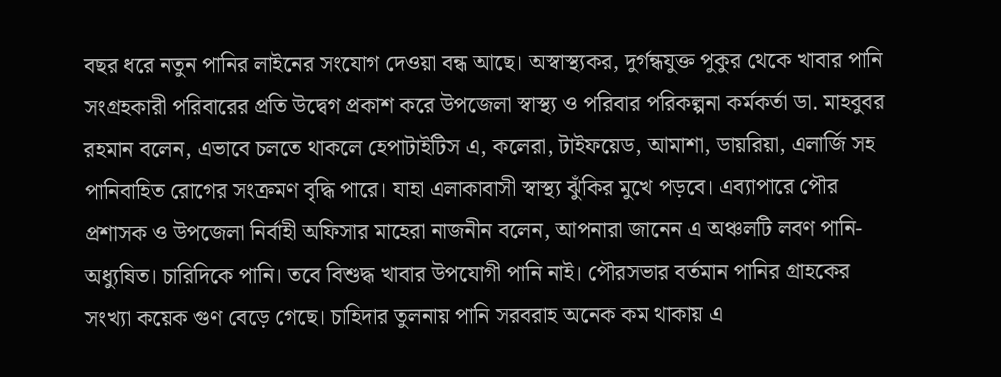বছর ধরে নতুন পানির লাইনের সংযোগ দেওয়া বন্ধ আছে। অস্বাস্থ্যকর, দুর্গন্ধযুক্ত পুকুর থেকে খাবার পানি সংগ্রহকারী পরিবারের প্রতি উদ্বেগ প্রকাশ করে উপজেলা স্বাস্থ্য ও পরিবার পরিকল্পনা কর্মকর্তা ডা. মাহবুবর রহমান বলেন, এভাবে চলতে থাকলে হেপাটাইটিস এ, কলেরা, টাইফয়েড, আমাশা, ডায়রিয়া, এলার্জি সহ পানিবাহিত রোগের সংক্রমণ বৃদ্ধি পারে। যাহা এলাকাবাসী স্বাস্থ্য ঝুঁকির মুখে পড়বে। এব্যাপারে পৌর প্রশাসক ও উপজেলা নির্বাহী অফিসার মাহেরা নাজনীন বলেন, আপনারা জানেন এ অঞ্চলটি লবণ পানি-অধ্যুষিত। চারিদিকে পানি। তবে বিশুদ্ধ খাবার উপযোগী পানি নাই। পৌরসভার বর্তমান পানির গ্রাহকের সংখ্যা কয়েক গুণ বেড়ে গেছে। চাহিদার তুলনায় পানি সরবরাহ অনেক কম থাকায় এ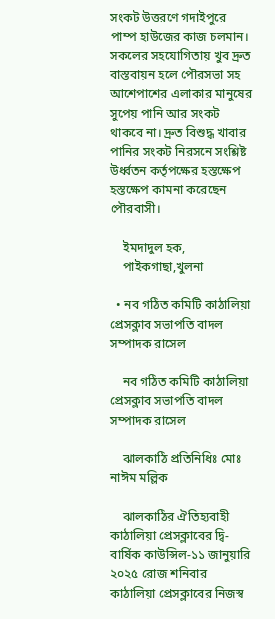সংকট উত্তরণে গদাইপুরে পাম্প হাউজের কাজ চলমান। সকলের সহযোগিতায় খুব দ্রুত বাস্তবায়ন হলে পৌরসভা সহ আশেপাশের এলাকার মানুষের সুপেয় পানি আর সংকট থাকবে না। দ্রুত বিশুদ্ধ খাবার পানির সংকট নিরসনে সংশ্লিষ্ট উর্ধ্বতন কর্তৃপক্ষের হস্তক্ষেপ হস্তক্ষেপ কামনা করেছেন পৌরবাসী।

    ইমদাদুল হক,
    পাইকগাছা,খুলনা

  • নব গঠিত কমিটি কাঠালিয়া প্রেসক্লাব সভাপতি বাদল সম্পাদক রাসেল

    নব গঠিত কমিটি কাঠালিয়া প্রেসক্লাব সভাপতি বাদল সম্পাদক রাসেল

    ঝালকাঠি প্রতিনিধিঃ মোঃ নাঈম মল্লিক

    ঝালকাঠির ঐতিহ্যবাহী কাঠালিয়া প্রেসক্লাবের দ্বি-বার্ষিক কাউন্সিল-১১ জানুয়ারি ২০২৫ রোজ শনিবার কাঠালিয়া প্রেসক্লাবের নিজস্ব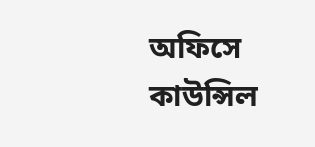অফিসে কাউন্সিল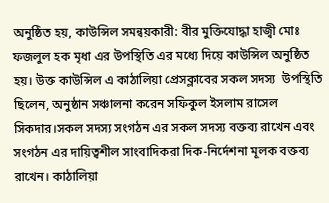অনুষ্ঠিত হয়, কাউন্সিল সমন্বয়কারী: বীর মুক্তিযোদ্ধা হাজ্বী মোঃ ফজলুল হক মৃধা এর উপস্থিতি এর মধ্যে দিয়ে কাউন্সিল অনুষ্ঠিত হয়। উক্ত কাউন্সিল এ কাঠালিয়া প্রেসক্লাবের সকল সদস্য  উপস্থিতি ছিলেন, অনুষ্ঠান সঞ্চালনা করেন সফিকুল ইসলাম রাসেল সিকদার।সকল সদস্য সংগঠন এর সকল সদস্য বক্তব্য রাখেন এবং সংগঠন এর দায়িত্বশীল সাংবাদিকরা দিক-নির্দেশনা মূলক বক্তব্য রাখেন। কাঠালিয়া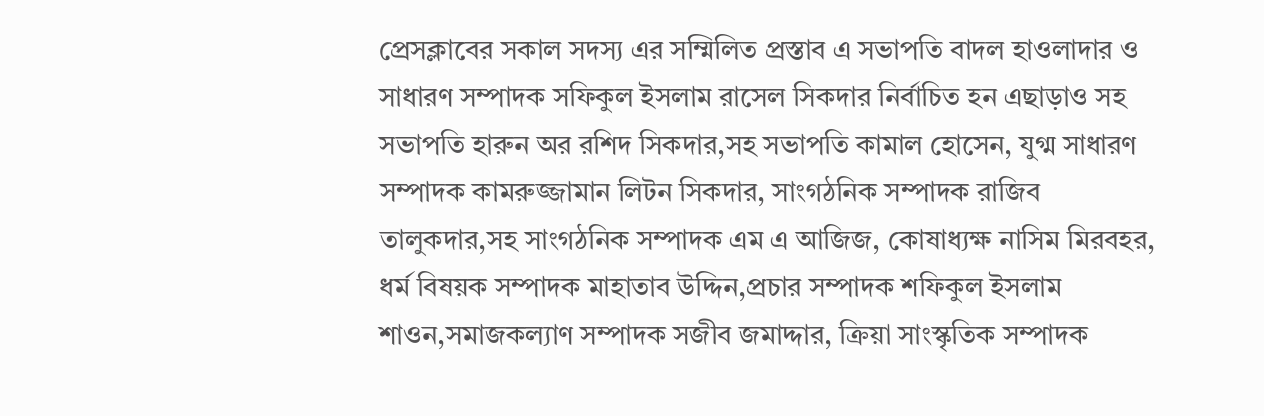প্রেসক্লাবের সকাল সদস্য এর সম্মিলিত প্রস্তাব এ সভাপতি বাদল হাওলাদার ও সাধারণ সম্পাদক সফিকুল ইসলাম রাসেল সিকদার নির্বাচিত হন এছাড়াও সহ সভাপতি হারুন অর রশিদ সিকদার,সহ সভাপতি কামাল হোসেন, যুগ্ম সাধারণ সম্পাদক কামরুজ্জামান লিটন সিকদার, সাংগঠনিক সম্পাদক রাজিব তালুকদার,সহ সাংগঠনিক সম্পাদক এম এ আজিজ, কোষাধ্যক্ষ নাসিম মিরবহর, ধর্ম বিষয়ক সম্পাদক মাহাতাব উদ্দিন,প্রচার সম্পাদক শফিকুল ইসলাম শাওন,সমাজকল্যাণ সম্পাদক সজীব জমাদ্দার, ক্রিয়া সাংস্কৃতিক সম্পাদক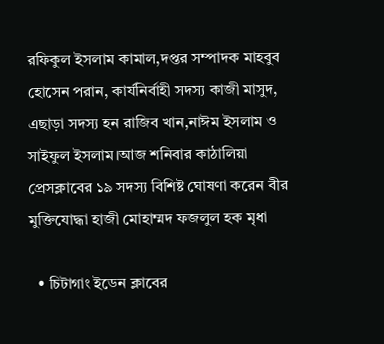রফিকুল ইসলাম কামাল,দপ্তর সম্পাদক মাহবুব হোসেন পরান, কার্যনির্বাহী সদস্য কাজী মাসুদ, এছাড়া সদস্য হন রাজিব খান,নাঈম ইসলাম ও সাইফুল ইসলাম।আজ শনিবার কাঠালিয়া প্রেসক্লাবের ১৯ সদস্য বিশিষ্ট ঘোষণা করেন বীর মুক্তিযোদ্ধা হাজী মোহাম্মদ ফজলুল হক মৃধা

  • চিটাগাং ইডেন ক্লাবের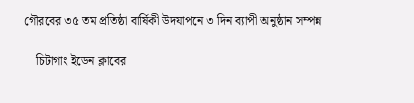গৌরবের ৩৫ তম প্রতিষ্ঠা বার্ষিকী উদযাপনে ৩ দিন ব্যাপী অনুষ্ঠান সম্পন্ন

    চিটাগাং ইডেন ক্লাবের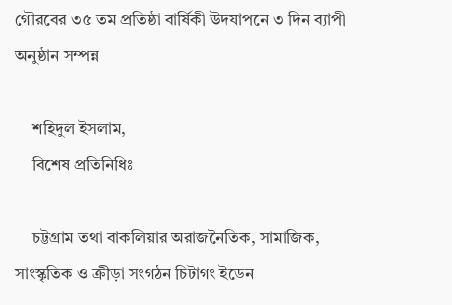গৌরবের ৩৫ তম প্রতিষ্ঠা বার্ষিকী উদযাপনে ৩ দিন ব্যাপী অনুষ্ঠান সম্পন্ন

    শহিদুল ইসলাম,
    বিশেষ প্রতিনিধিঃ

    চট্টগ্রাম তথা বাকলিয়ার অরাজনৈতিক, সামাজিক, সাংস্কৃতিক ও ক্রীড়া সংগঠন চিটাগং ইডেন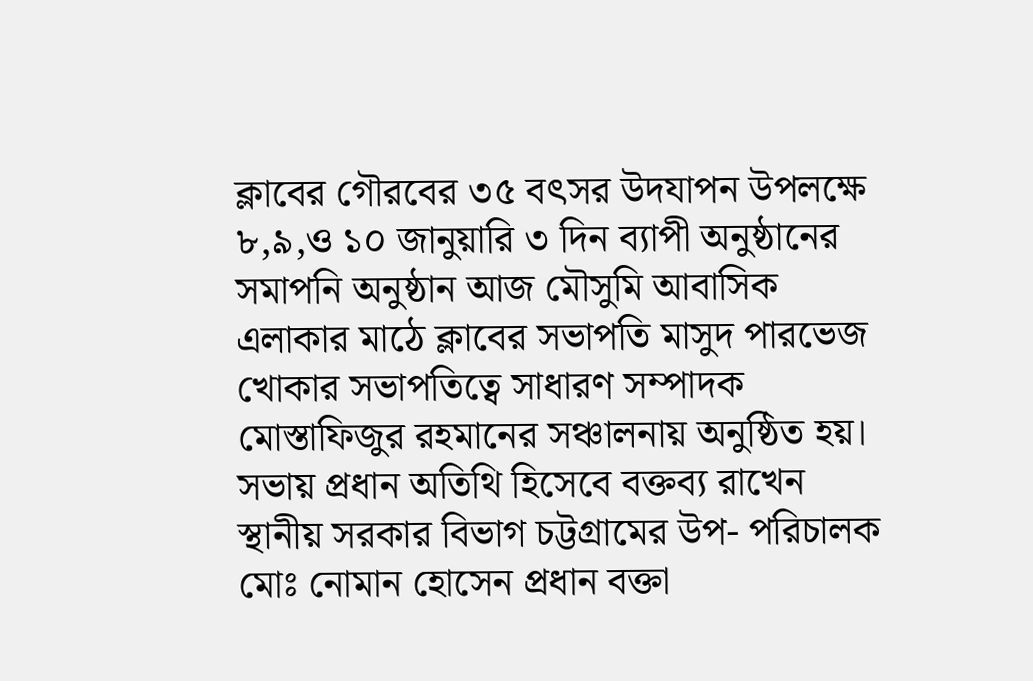ক্লাবের গৌরবের ৩৫ বৎসর উদযাপন উপলক্ষে ৮,৯,ও ১০ জানুয়ারি ৩ দিন ব্যাপী অনুষ্ঠানের সমাপনি অনুষ্ঠান আজ মৌসুমি আবাসিক এলাকার মাঠে ক্লাবের সভাপতি মাসুদ পারভেজ খোকার সভাপতিত্বে সাধারণ সম্পাদক মোস্তাফিজুর রহমানের সঞ্চালনায় অনুষ্ঠিত হয়। সভায় প্রধান অতিথি হিসেবে বক্তব্য রাখেন স্থানীয় সরকার বিভাগ চট্টগ্রামের উপ- পরিচালক মোঃ নোমান হোসেন প্রধান বক্তা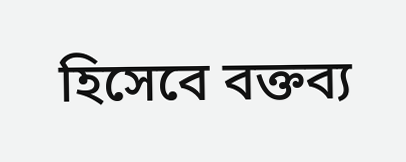হিসেবে বক্তব্য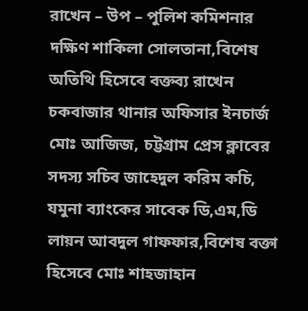রাখেন – উপ – পুলিশ কমিশনার দক্ষিণ শাকিলা সোলতানা,বিশেষ অতিথি হিসেবে বক্তব্য রাখেন চকবাজার থানার অফিসার ইনচার্জ মোঃ আজিজ, চট্টগ্রাম প্রেস ক্লাবের সদস্য সচিব জাহেদুল করিম কচি, যমুনা ব্যাংকের সাবেক ডি,এম,ডি লায়ন আবদুল গাফফার,বিশেষ বক্তা হিসেবে মোঃ শাহজাহান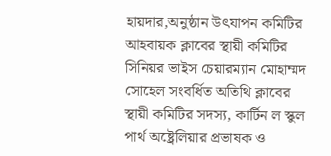হায়দার,অনুষ্ঠান উৎযাপন কমিটির আহবায়ক ক্লাবের স্থায়ী কমিটির সিনিয়র ভাইস চেয়ারম্যান মোহাম্মদ সোহেল সংবর্ধিত অতিথি ক্লাবের স্থায়ী কমিটির সদস্য, কার্টিন ল স্কুল পার্থ অষ্ট্রেলিয়ার প্রভাষক ও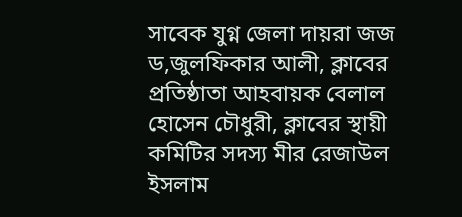সাবেক যুগ্ন জেলা দায়রা জজ ড,জুলফিকার আলী, ক্লাবের প্রতিষ্ঠাতা আহবায়ক বেলাল হোসেন চৌধুরী, ক্লাবের স্থায়ী কমিটির সদস্য মীর রেজাউল ইসলাম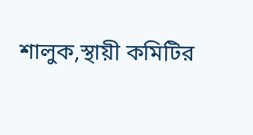শালুক,স্থায়ী কমিটির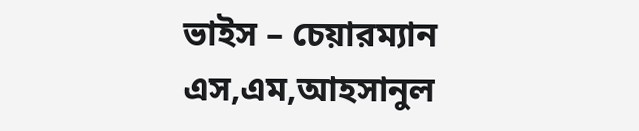ভাইস – চেয়ারম্যান এস,এম,আহসানুল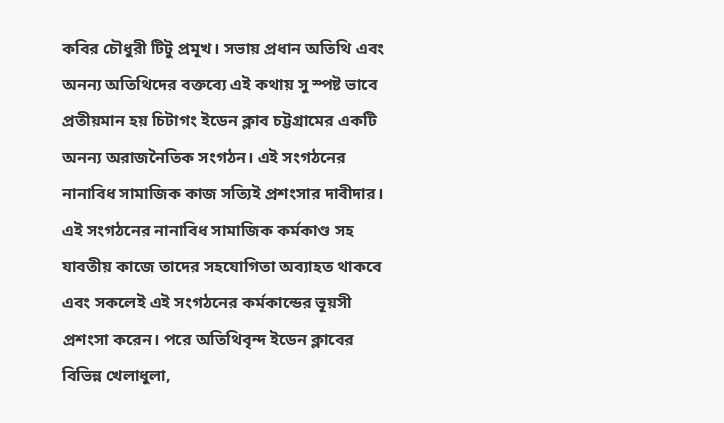কবির চৌধুরী টিটু প্রমূখ। সভায় প্রধান অতিথি এবং অনন্য অতিথিদের বক্তব্যে এই কথায় সু স্পষ্ট ভাবে প্রতীয়মান হয় চিটাগং ইডেন ক্লাব চট্টগ্রামের একটি অনন্য অরাজনৈতিক সংগঠন। এই সংগঠনের নানাবিধ সামাজিক কাজ সত্যিই প্রশংসার দাবীদার। এই সংগঠনের নানাবিধ সামাজিক কর্মকাণ্ড সহ যাবতীয় কাজে তাদের সহযোগিতা অব্যাহত থাকবে এবং সকলেই এই সংগঠনের কর্মকান্ডের ভূয়সী প্রশংসা করেন। পরে অতিথিবৃন্দ ইডেন ক্লাবের বিভিন্ন খেলাধুলা,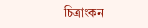চিত্রাংকন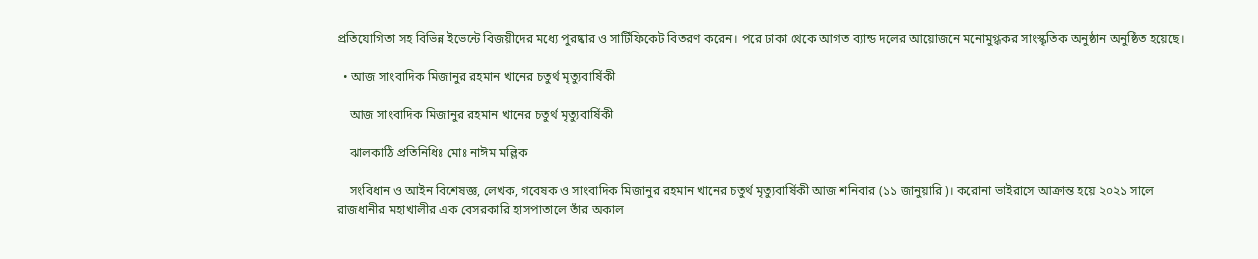প্রতিযোগিতা সহ বিভিন্ন ইভেন্টে বিজয়ীদের মধ্যে পুরষ্কার ও সার্টিফিকেট বিতরণ করেন। পরে ঢাকা থেকে আগত ব্যান্ড দলের আয়োজনে মনোমুগ্ধকর সাংস্কৃতিক অনুষ্ঠান অনুষ্ঠিত হয়েছে।

  • আজ সাংবাদিক মিজানুর রহমান খানের চতুর্থ মৃত্যুবার্ষিকী

    আজ সাংবাদিক মিজানুর রহমান খানের চতুর্থ মৃত্যুবার্ষিকী

    ঝালকাঠি প্রতিনিধিঃ মোঃ নাঈম মল্লিক

    সংবিধান ও আইন বিশেষজ্ঞ, লেখক, গবেষক ও সাংবাদিক মিজানুর রহমান খানের চতুর্থ মৃত্যুবার্ষিকী আজ শনিবার (১১ জানুয়ারি)। করোনা ভাইরাসে আক্রান্ত হয়ে ২০২১ সালে রাজধানীর মহাখালীর এক বেসরকারি হাসপাতালে তাঁর অকাল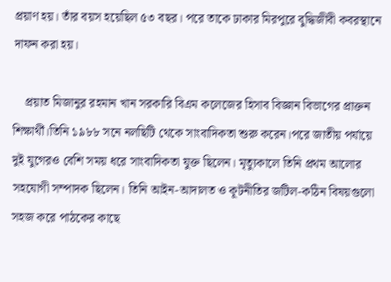প্রয়াণ হয়। তাঁর বয়স হয়েছিল ৫৩ বছর। পরে তাকে ঢাকার মিরপুরে বুদ্ধিজীবী কবরস্থানে দাফন করা হয়।

    প্রয়াত মিজানুর রহমান খান সরকারি বিএম কলেজের হিসাব বিজ্ঞান বিভাগের প্রাক্তন শিক্ষার্থী।তিনি ১৯৮৮ সনে নলছিটি থেকে সাংবাদিকতা শুরু করেন।পরে জাতীয় পর্যায়ে দুই যুগেরও বেশি সময় ধরে সাংবাদিকতা যুক্ত ছিলেন। মৃত্যুকালে তিনি প্রথম আলোর সহযোগী সম্পাদক ছিলেন। তিনি আইন-আদালত ও কূটনীতির জটিল-কঠিন বিষয়গুলো সহজ করে পাঠকের কাছে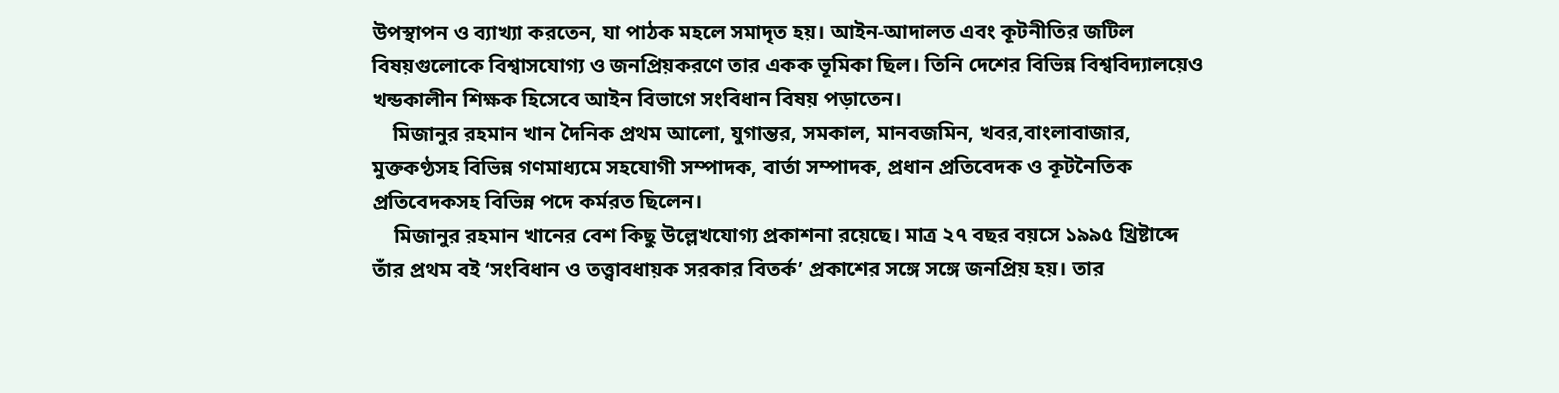উপস্থাপন ও ব্যাখ্যা করতেন, যা পাঠক মহলে সমাদৃত হয়। আইন-আদালত এবং কূটনীতির জটিল বিষয়গুলোকে বিশ্বাসযোগ্য ও জনপ্রিয়করণে তার একক ভূমিকা ছিল। তিনি দেশের বিভিন্ন বিশ্ববিদ্যালয়েও খন্ডকালীন শিক্ষক হিসেবে আইন বিভাগে সংবিধান বিষয় পড়াতেন।
    মিজানুর রহমান খান দৈনিক প্রথম আলো, যুগান্তর, সমকাল, মানবজমিন, খবর,বাংলাবাজার, মুক্তকণ্ঠসহ বিভিন্ন গণমাধ্যমে সহযোগী সম্পাদক, বার্তা সম্পাদক, প্রধান প্রতিবেদক ও কূটনৈতিক প্রতিবেদকসহ বিভিন্ন পদে কর্মরত ছিলেন।
    মিজানুর রহমান খানের বেশ কিছু উল্লেখযোগ্য প্রকাশনা রয়েছে। মাত্র ২৭ বছর বয়সে ১৯৯৫ খ্রিষ্টাব্দে তাঁর প্রথম বই ‘সংবিধান ও তত্ত্বাবধায়ক সরকার বিতর্ক’ প্রকাশের সঙ্গে সঙ্গে জনপ্রিয় হয়। তার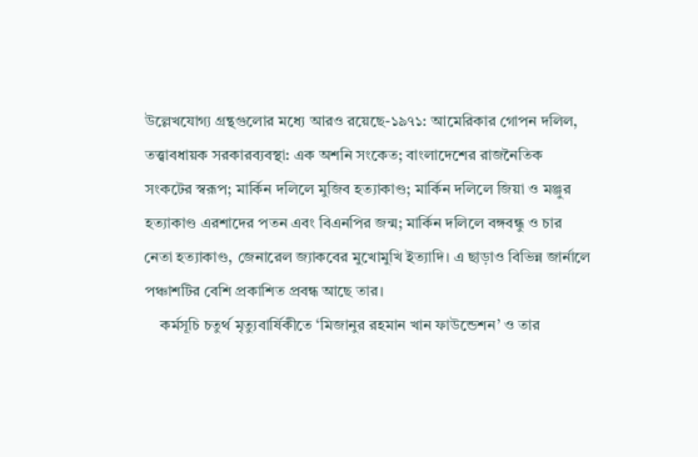উল্লেখযোগ্য গ্রন্থগুলোর মধ্যে আরও রয়েছে-১৯৭১: আমেরিকার গোপন দলিল, তত্ত্বাবধায়ক সরকারব্যবস্থা: এক অশনি সংকেত; বাংলাদেশের রাজনৈতিক সংকটের স্বরূপ; মার্কিন দলিলে মুজিব হত্যাকাণ্ড; মার্কিন দলিলে জিয়া ও মঞ্জুর হত্যাকাণ্ড এরশাদের পতন এবং বিএনপির জন্ম; মার্কিন দলিলে বঙ্গবন্ধু ও চার নেতা হত্যাকাণ্ড, জেনারেল জ্যাকবের মুখোমুখি ইত্যাদি। এ ছাড়াও বিভিন্ন জার্নালে পঞ্চাশটির বেশি প্রকাশিত প্রবন্ধ আছে তার।
    কর্মসূচি চতুর্থ মৃত্যুবার্ষিকীতে ‘মিজানুর রহমান খান ফাউন্ডেশন’ ও তার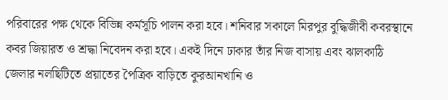পরিবারের পক্ষ থেকে বিভিন্ন কর্মসূচি পালন করা হবে। শনিবার সকালে মিরপুর বুদ্ধিজীবী কবরস্থানে কবর জিয়ারত ও শ্রদ্ধা নিবেদন করা হবে। একই দিনে ঢাকার তাঁর নিজ বাসায় এবং ঝালকাঠি জেলার নলছিটিতে প্রয়াতের পৈত্রিক বাড়িতে কুরআনখানি ও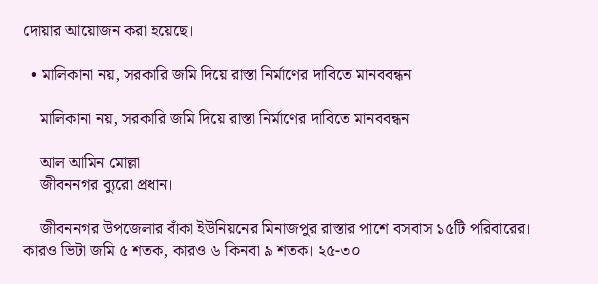দোয়ার আয়োজন করা হয়েছে।

  • মালিকানা নয়, সরকারি জমি দিয়ে রাস্তা নির্মাণের দাবিতে মানববন্ধন

    মালিকানা নয়, সরকারি জমি দিয়ে রাস্তা নির্মাণের দাবিতে মানববন্ধন

    আল আমিন মোল্লা
    জীবননগর ব্যুরো প্রধান।

    জীবননগর উপজেলার বাঁকা ইউনিয়নের মিনাজপুর রাস্তার পাশে বসবাস ১৫টি পরিবারের। কারও ভিটা জমি ৫ শতক, কারও ৬ কিনবা ৯ শতক। ২৫-৩০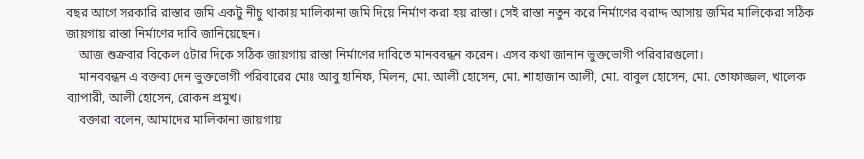বছর আগে সরকারি রাস্তার জমি একটু নীচু থাকায় মালিকানা জমি দিয়ে নির্মাণ করা হয় রাস্তা। সেই রাস্তা নতুন করে নির্মাণের বরাদ্দ আসায় জমির মালিকেরা সঠিক জায়গায় রাস্তা নির্মাণের দাবি জানিয়েছেন।
    আজ শুক্রবার বিকেল ৫টার দিকে সঠিক জায়গায় রাস্তা নির্মাণের দাবিতে মানববন্ধন করেন। এসব কথা জানান ভুক্তভোগী পরিবারগুলো।
    মানববন্ধন এ বক্তব্য দেন ভুক্তভোগী পরিবারের মোঃ আবু হানিফ, মিলন, মো. আলী হোসেন, মো. শাহাজান আলী, মো. বাবুল হোসেন, মো. তোফাজ্জল, খালেক ব্যাপারী, আলী হোসেন, রোকন প্রমুখ।
    বক্তারা বলেন, আমাদের মালিকানা জায়গায়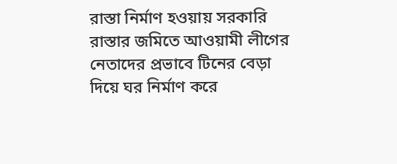রাস্তা নির্মাণ হওয়ায় সরকারি রাস্তার জমিতে আওয়ামী লীগের নেতাদের প্রভাবে টিনের বেড়া দিয়ে ঘর নির্মাণ করে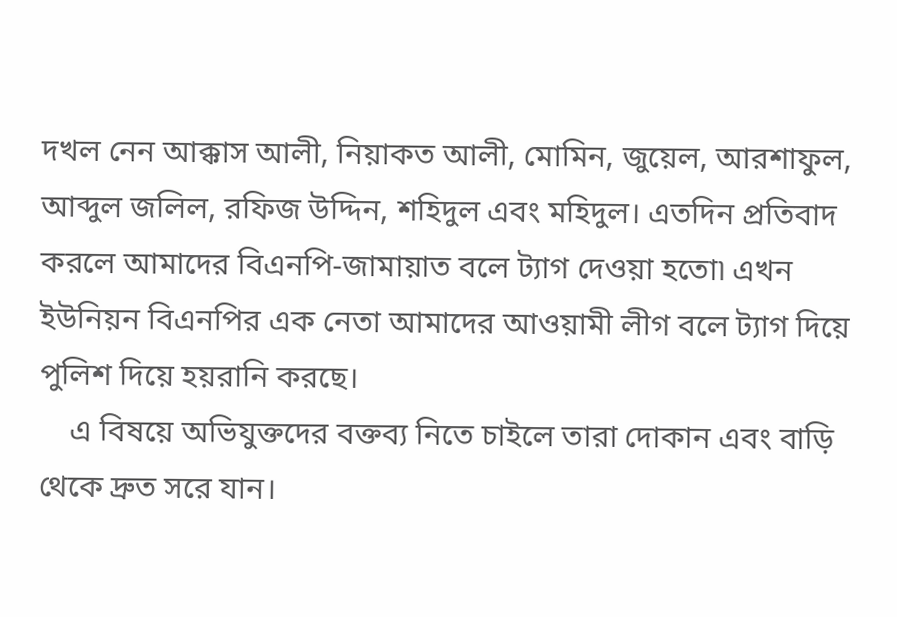দখল নেন আক্কাস আলী, নিয়াকত আলী, মোমিন, জুয়েল, আরশাফুল, আব্দুল জলিল, রফিজ উদ্দিন, শহিদুল এবং মহিদুল। এতদিন প্রতিবাদ করলে আমাদের বিএনপি-জামায়াত বলে ট্যাগ দেওয়া হতো৷ এখন ইউনিয়ন বিএনপির এক নেতা আমাদের আওয়ামী লীগ বলে ট্যাগ দিয়ে পুলিশ দিয়ে হয়রানি করছে।
    এ বিষয়ে অভিযুক্তদের বক্তব্য নিতে চাইলে তারা দোকান এবং বাড়ি থেকে দ্রুত সরে যান।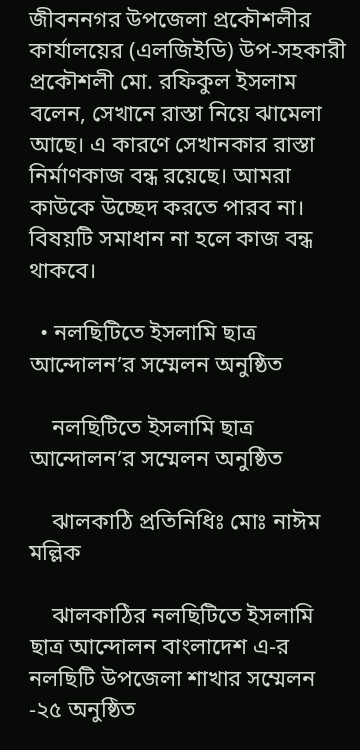জীবননগর উপজেলা প্রকৌশলীর কার্যালয়ের (এলজিইডি) উপ-সহকারী প্রকৌশলী মো. রফিকুল ইসলাম বলেন, সেখানে রাস্তা নিয়ে ঝামেলা আছে। এ কারণে সেখানকার রাস্তা নির্মাণকাজ বন্ধ রয়েছে। আমরা কাউকে উচ্ছেদ করতে পারব না। বিষয়টি সমাধান না হলে কাজ বন্ধ থাকবে।

  • নলছিটিতে ইসলামি ছাত্র আন্দোলন’র সম্মেলন অনুষ্ঠিত

    নলছিটিতে ইসলামি ছাত্র আন্দোলন’র সম্মেলন অনুষ্ঠিত

    ঝালকাঠি প্রতিনিধিঃ মোঃ নাঈম মল্লিক

    ঝালকাঠির নলছিটিতে ইসলামি ছাত্র আন্দোলন বাংলাদেশ এ-র নলছিটি উপজেলা শাখার সম্মেলন -২৫ অনুষ্ঠিত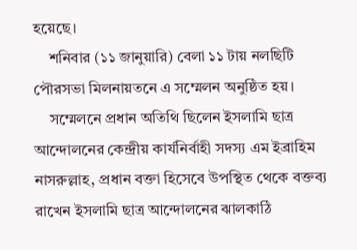হয়েছে।
    শনিবার (১১ জানুয়ারি) বেলা ১১ টায় নলছিটি পৌরসভা মিলনায়তনে এ সম্মেলন অনুষ্ঠিত হয়।
    সম্মেলনে প্রধান অতিথি ছিলেন ইসলামি ছাত্র আন্দোলনের কেন্দ্রীয় কার্যনির্বাহী সদস্য এম ইব্রাহিম নাসরুল্লাহ, প্রধান বক্তা হিসেবে উপস্থিত থেকে বক্তব্য রাখেন ইসলামি ছাত্র আন্দোলনের ঝালকাঠি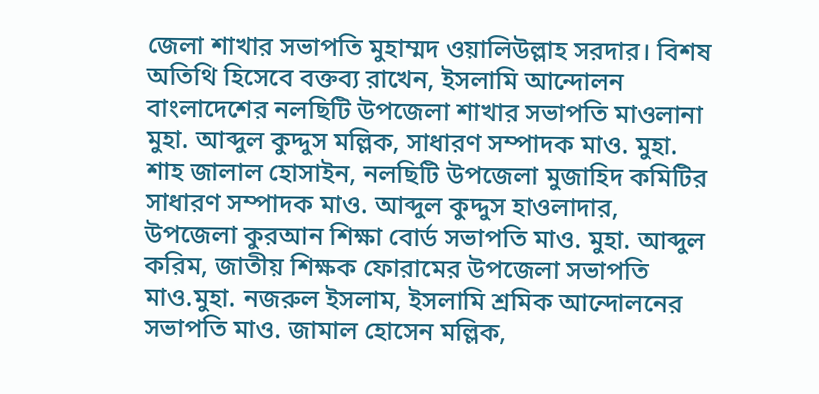জেলা শাখার সভাপতি মুহাম্মদ ওয়ালিউল্লাহ সরদার। বিশষ অতিথি হিসেবে বক্তব্য রাখেন, ইসলামি আন্দোলন বাংলাদেশের নলছিটি উপজেলা শাখার সভাপতি মাওলানা মুহা. আব্দুল কুদ্দুস মল্লিক, সাধারণ সম্পাদক মাও. মুহা. শাহ জালাল হোসাইন, নলছিটি উপজেলা মুজাহিদ কমিটির সাধারণ সম্পাদক মাও. আব্দুল কুদ্দুস হাওলাদার, উপজেলা কুরআন শিক্ষা বোর্ড সভাপতি মাও. মুহা. আব্দুল করিম, জাতীয় শিক্ষক ফোরামের উপজেলা সভাপতি মাও.মুহা. নজরুল ইসলাম, ইসলামি শ্রমিক আন্দোলনের সভাপতি মাও. জামাল হোসেন মল্লিক,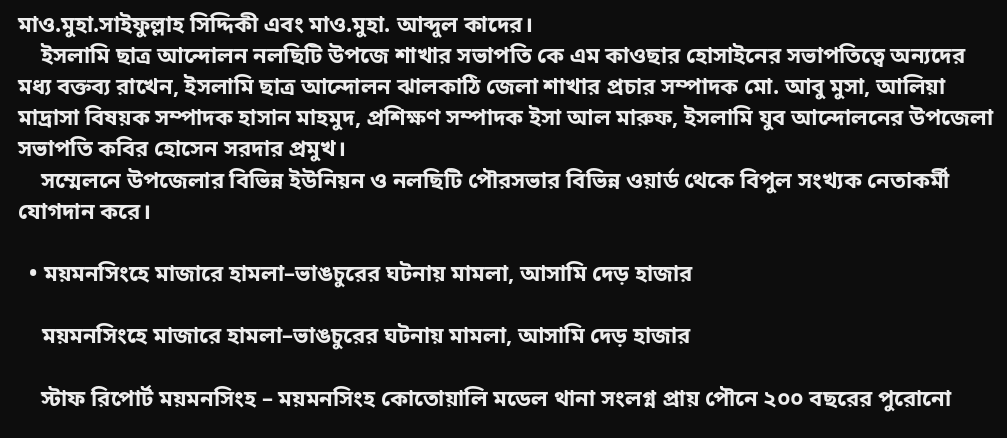মাও.মুহা.সাইফুল্লাহ সিদ্দিকী এবং মাও.মুহা. আব্দুল কাদের।
    ইসলামি ছাত্র আন্দোলন নলছিটি উপজে শাখার সভাপতি কে এম কাওছার হোসাইনের সভাপতিত্বে অন্যদের মধ্য বক্তব্য রাখেন, ইসলামি ছাত্র আন্দোলন ঝালকাঠি জেলা শাখার প্রচার সম্পাদক মো. আবু মুসা, আলিয়া মাদ্রাসা বিষয়ক সম্পাদক হাসান মাহমুদ, প্রশিক্ষণ সম্পাদক ইসা আল মারুফ, ইসলামি যুব আন্দোলনের উপজেলা সভাপতি কবির হোসেন সরদার প্রমুখ।
    সম্মেলনে উপজেলার বিভিন্ন ইউনিয়ন ও নলছিটি পৌরসভার বিভিন্ন ওয়ার্ড থেকে বিপুল সংখ্যক নেতাকর্মী যোগদান করে।

  • ময়মনসিংহে মাজারে হামলা–ভাঙচুরের ঘটনায় মামলা, আসামি দেড় হাজার

    ময়মনসিংহে মাজারে হামলা–ভাঙচুরের ঘটনায় মামলা, আসামি দেড় হাজার

    স্টাফ রিপোর্ট ময়মনসিংহ – ময়মনসিংহ কোতোয়ালি মডেল থানা সংলগ্ন প্রায় পৌনে ২০০ বছরের পুরোনো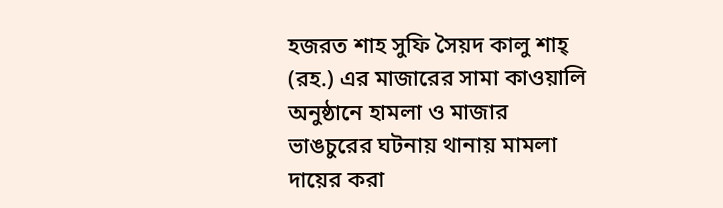হজরত শাহ সুফি সৈয়দ কালু শাহ্ (রহ.) এর মাজারের সামা কাওয়ালি অনুষ্ঠানে হামলা ও মাজার ভাঙচুরের ঘটনায় থানায় মামলা দায়ের করা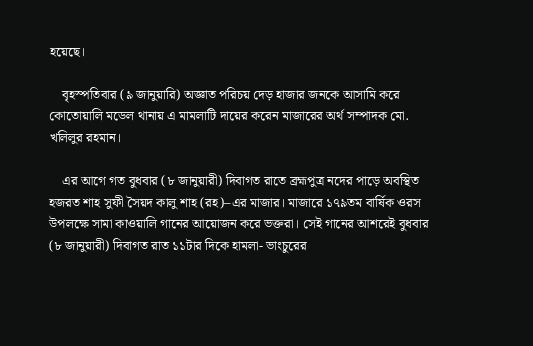হয়েছে।

    বৃহস্পতিবার (৯ জানুয়ারি) অজ্ঞাত পরিচয় দেড় হাজার জনকে আসামি করে কোতোয়ালি মডেল থানায় এ মামলাটি দায়ের করেন মাজারের অর্থ সম্পাদক মো. খলিলুর রহমান।

    এর আগে গত বুধবার (৮ জানুয়ারী) দিবাগত রাতে ব্রহ্মপুত্র নদের পাড়ে অবস্থিত হজরত শাহ সুফী সৈয়দ কালু শাহ (রহ)–এর মাজার। মাজারে ১৭৯তম বার্ষিক ওরস উপলক্ষে সামা কাওয়ালি গানের আয়োজন করে ভক্তরা। সেই গানের আশরেই বুধবার (৮ জানুয়ারী) দিবাগত রাত ১১টার দিকে হামলা- ভাংচুরের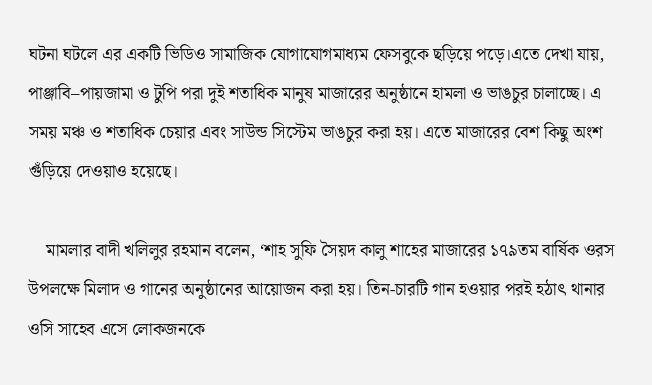ঘটনা ঘটলে এর একটি ভিডিও সামাজিক যোগাযোগমাধ্যম ফেসবুকে ছড়িয়ে পড়ে।এতে দেখা যায়, পাঞ্জাবি–পায়জামা ও টুপি পরা দুই শতাধিক মানুষ মাজারের অনুষ্ঠানে হামলা ও ভাঙচুর চালাচ্ছে। এ সময় মঞ্চ ও শতাধিক চেয়ার এবং সাউন্ড সিস্টেম ভাঙচুর করা হয়। এতে মাজারের বেশ কিছু অংশ গুঁড়িয়ে দেওয়াও হয়েছে।

    মামলার বাদী খলিলুর রহমান বলেন, ‘শাহ সুফি সৈয়দ কালু শাহের মাজারের ১৭৯তম বার্ষিক ওরস উপলক্ষে মিলাদ ও গানের অনুষ্ঠানের আয়োজন করা হয়। তিন-চারটি গান হওয়ার পরই হঠাৎ থানার ওসি সাহেব এসে লোকজনকে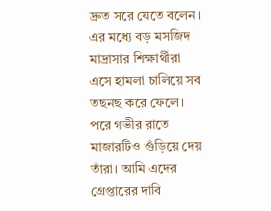দ্রুত সরে যেতে বলেন। এর মধ্যে বড় মসজিদ মাদ্রাসার শিক্ষার্থীরা এসে হামলা চালিয়ে সব তছনছ করে ফেলে। পরে গভীর রাতে মাজারটিও গুঁড়িয়ে দেয় তাঁরা। আমি এদের গ্রেপ্তারের দাবি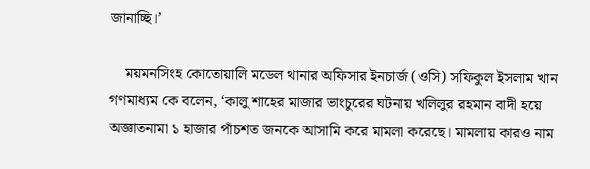জানাচ্ছি।’

    ময়মনসিংহ কোতোয়ালি মডেল থানার অফিসার ইনচার্জ (ওসি) সফিকুল ইসলাম খান গণমাধ্যম কে বলেন, ‘কালু শাহের মাজার ভাংচুরের ঘটনায় খলিলুর রহমান বাদী হয়ে অজ্ঞাতনামা ১ হাজার পাঁচশত জনকে আসামি করে মামলা করেছে। মামলায় কারও নাম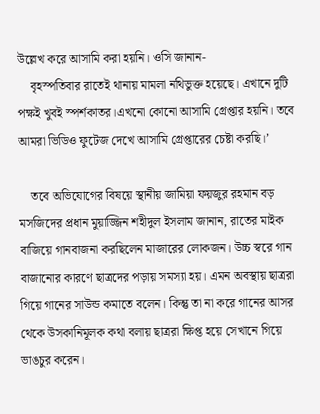উল্লেখ করে আসামি করা হয়নি। ওসি জানান-
    বৃহস্পতিবার রাতেই থানায় মামলা নথিভুক্ত হয়েছে। এখানে দুটি পক্ষই খুবই স্পর্শকাতর।এখনো কোনো আসামি গ্রেপ্তার হয়নি। তবে আমরা ভিডিও ফুটেজ দেখে আসামি গ্রেপ্তারের চেষ্টা করছি।’

    তবে অভিযোগের বিষয়ে স্থানীয় জামিয়া ফয়জুর রহমান বড় মসজিদের প্রধান মুয়াজ্জিন শহীদুল ইসলাম জানান, রাতের মাইক বাজিয়ে গানবাজনা করছিলেন মাজারের লোকজন। উচ্চ স্বরে গান বাজানোর কারণে ছাত্রদের পড়ায় সমস্যা হয়। এমন অবস্থায় ছাত্ররা গিয়ে গানের সাউন্ড কমাতে বলেন। কিন্তু তা না করে গানের আসর থেকে উসকানিমূলক কথা বলায় ছাত্ররা ক্ষিপ্ত হয়ে সেখানে গিয়ে ভাঙচুর করেন।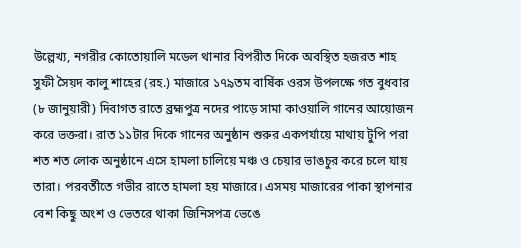উল্লেখ্য, নগরীর কোতোয়ালি মডেল থানার বিপরীত দিকে অবস্থিত হজরত শাহ সুফী সৈয়দ কালু শাহের (রহ.) মাজারে ১৭৯তম বার্ষিক ওরস উপলক্ষে গত বুধবার (৮ জানুয়ারী) দিবাগত রাতে ব্রহ্মপুত্র নদের পাড়ে সামা কাওয়ালি গানের আয়োজন করে ভক্তরা। রাত ১১টার দিকে গানের অনুষ্ঠান শুরুর একপর্যায়ে মাথায় টুপি পরা শত শত লোক অনুষ্ঠানে এসে হামলা চালিয়ে মঞ্চ ও চেয়ার ভাঙচুর করে চলে যায় তারা। পরবর্তীতে গভীর রাতে হামলা হয় মাজারে। এসময় মাজারের পাকা স্থাপনার বেশ কিছু অংশ ও ভেতরে থাকা জিনিসপত্র ভেঙে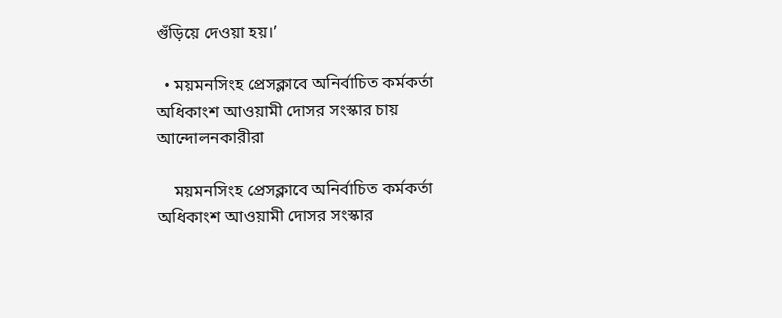গুঁড়িয়ে দেওয়া হয়।’

  • ময়মনসিংহ প্রেসক্লাবে অনির্বাচিত কর্মকর্তা অধিকাংশ আওয়ামী দোসর সংস্কার চায় আন্দোলনকারীরা

    ময়মনসিংহ প্রেসক্লাবে অনির্বাচিত কর্মকর্তা অধিকাংশ আওয়ামী দোসর সংস্কার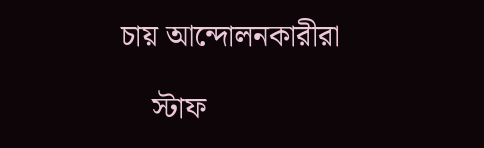চায় আন্দোলনকারীরা

    স্টাফ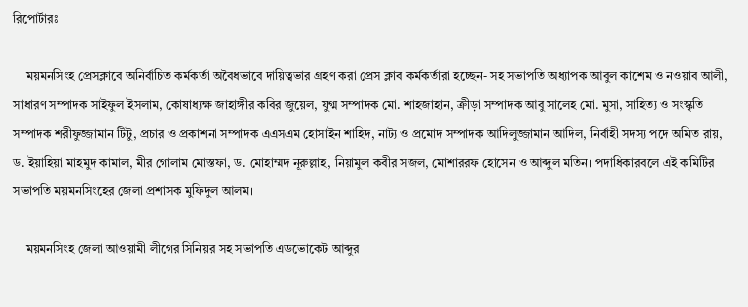রিপোর্টারঃ

    ময়মনসিংহ প্রেসক্লাবে অনির্বাচিত কর্মকর্তা অবৈধভাবে দায়িত্বভার গ্রহণ করা প্রেস ক্লাব কর্মকর্তারা হচ্ছেন- সহ সভাপতি অধ্যাপক আবুল কাশেম ও নওয়াব আলী, সাধারণ সম্পাদক সাইফুল ইসলাম, কোষাধ্যক্ষ জাহাঙ্গীর কবির জুয়েল, যুগ্ম সম্পাদক মো. শাহজাহান, ক্রীড়া সম্পাদক আবু সালেহ মো. মুসা, সাহিত্য ও সংস্কৃতি সম্পাদক শরীফুজ্জামান টিটু, প্রচার ও প্রকাশনা সম্পাদক এএসএম হোসাইন শাহিদ, নাট্য ও প্রমোদ সম্পাদক আদিলুজ্জামান আদিল, নির্বাহী সদস্য পদে অমিত রায়, ড. ইয়াহিয়া মাহমুদ কামাল, মীর গোলাম মোস্তফা, ড. মোহাম্মদ নূরুল্লাহ, নিয়ামুল কবীর সজল, মোশাররফ হোসেন ও আব্দুল মতিন। পদাধিকারবলে এই কমিটির সভাপতি ময়মনসিংহের জেলা প্রশাসক মুফিদুল আলম।

    ময়মনসিংহ জেলা আওয়ামী লীগের সিনিয়র সহ সভাপতি এডভোকেট আব্দুর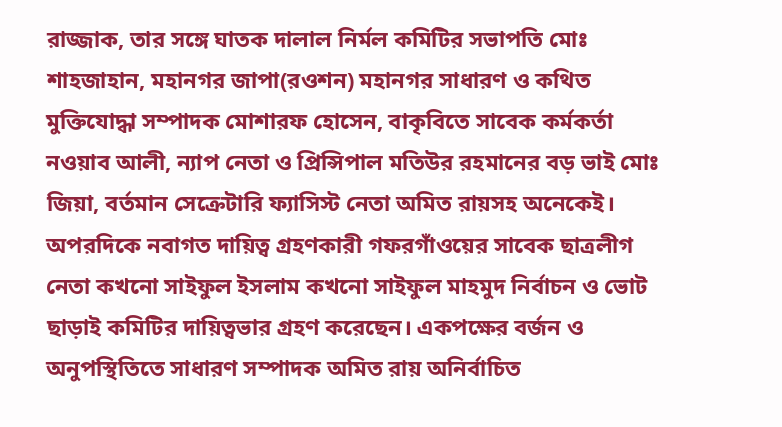রাজ্জাক, তার সঙ্গে ঘাতক দালাল নির্মল কমিটির সভাপতি মোঃ শাহজাহান, মহানগর জাপা(রওশন) মহানগর সাধারণ ও কথিত মুক্তিযোদ্ধা সম্পাদক মোশারফ হোসেন, বাকৃবিতে সাবেক কর্মকর্তা নওয়াব আলী, ন্যাপ নেতা ও প্রিন্সিপাল মতিউর রহমানের বড় ভাই মোঃ জিয়া, বর্তমান সেক্রেটারি ফ্যাসিস্ট নেতা অমিত রায়সহ অনেকেই। অপরদিকে নবাগত দায়িত্ব গ্রহণকারী গফরগাঁওয়ের সাবেক ছাত্রলীগ নেতা কখনো সাইফুল ইসলাম কখনো সাইফুল মাহমুদ নির্বাচন ও ভোট ছাড়াই কমিটির দায়িত্বভার গ্রহণ করেছেন। একপক্ষের বর্জন ও অনুপস্থিতিতে সাধারণ সম্পাদক অমিত রায় অনির্বাচিত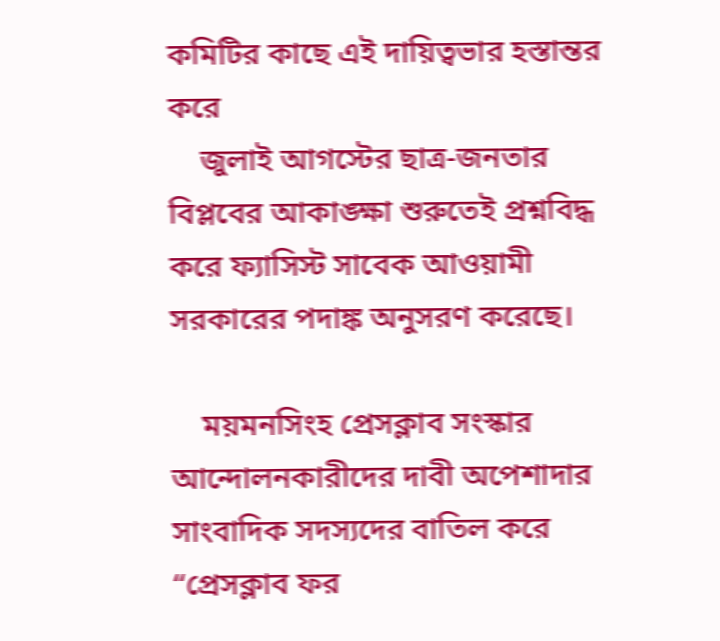কমিটির কাছে এই দায়িত্বভার হস্তান্তর করে
    জুলাই আগস্টের ছাত্র-জনতার বিপ্লবের আকাঙ্ক্ষা শুরুতেই প্রশ্নবিদ্ধ করে ফ্যাসিস্ট সাবেক আওয়ামী সরকারের পদাঙ্ক অনুসরণ করেছে।

    ময়মনসিংহ প্রেসক্লাব সংস্কার আন্দোলনকারীদের দাবী অপেশাদার সাংবাদিক সদস্যদের বাতিল করে “প্রেসক্লাব ফর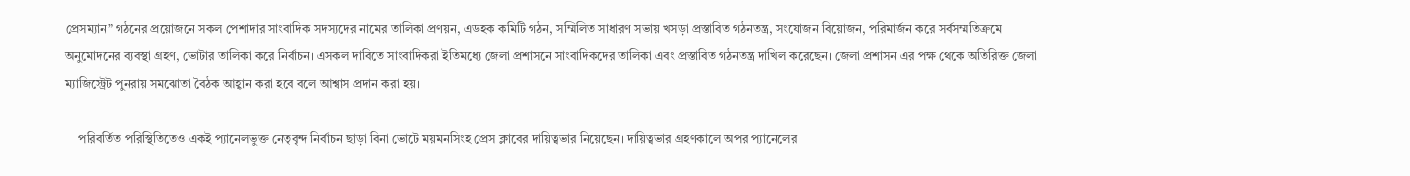প্রেসম্যান” গঠনের প্রয়োজনে সকল পেশাদার সাংবাদিক সদস্যদের নামের তালিকা প্রণয়ন, এডহক কমিটি গঠন, সম্মিলিত সাধারণ সভায় খসড়া প্রস্তাবিত গঠনতন্ত্র, সংযোজন বিয়োজন, পরিমার্জন করে সর্বসম্মতিক্রমে অনুমোদনের ব্যবস্থা গ্রহণ, ভোটার তালিকা করে নির্বাচন। এসকল দাবিতে সাংবাদিকরা ইতিমধ্যে জেলা প্রশাসনে সাংবাদিকদের তালিকা এবং প্রস্তাবিত গঠনতন্ত্র দাখিল করেছেন। জেলা প্রশাসন এর পক্ষ থেকে অতিরিক্ত জেলা ম্যাজিস্ট্রেট পুনরায় সমঝোতা বৈঠক আহ্বান করা হবে বলে আশ্বাস প্রদান করা হয়।

    পরিবর্তিত পরিস্থিতিতেও একই প্যানেলভুক্ত নেতৃবৃন্দ নির্বাচন ছাড়া বিনা ভোটে ময়মনসিংহ প্রেস ক্লাবের দায়িত্বভার নিয়েছেন। দায়িত্বভার গ্রহণকালে অপর প্যানেলের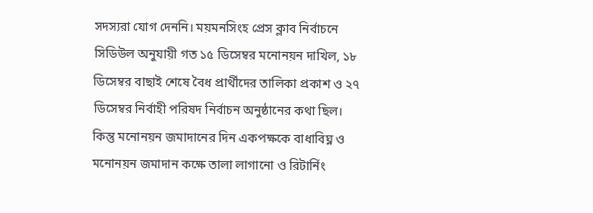সদস্যরা যোগ দেননি। ময়মনসিংহ প্রেস ক্লাব নির্বাচনে সিডিউল অনুযায়ী গত ১৫ ডিসেম্বর মনোনয়ন দাখিল, ১৮ ডিসেম্বর বাছাই শেষে বৈধ প্রার্থীদের তালিকা প্রকাশ ও ২৭ ডিসেম্বর নির্বাহী পরিষদ নির্বাচন অনুষ্ঠানের কথা ছিল। কিন্তু মনোনয়ন জমাদানের দিন একপক্ষকে বাধাবিঘ্ন ও মনোনয়ন জমাদান কক্ষে তালা লাগানো ও রিটার্নিং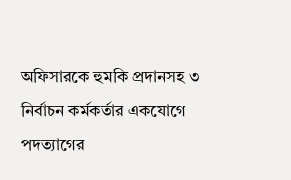অফিসারকে হুমকি প্রদানসহ ৩ নির্বাচন কর্মকর্তার একযোগে পদত্যাগের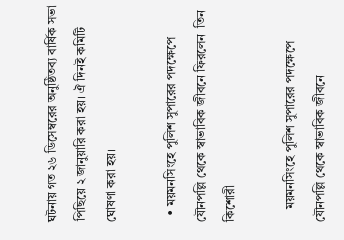ঘটনায় গত ২৬ ডিসেম্বরের অনুষ্ঠিতব্য বার্ষিক সভা পিছিয়ে ২ জানুয়ারি করা হয়। ঐ দিনই কমিটি ঘোষণা করা হয়।

  • ময়মনসিংহে পুলিশ সুপারের পদক্ষেপে যৌনপল্লি থেকে স্বাভাবিক জীবনে ফিরলেন  তিন কিশোরী

    ময়মনসিংহে পুলিশ সুপারের পদক্ষেপে যৌনপল্লি থেকে স্বাভাবিক জীবনে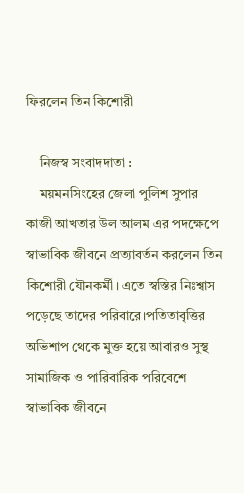ফিরলেন তিন কিশোরী

    নিজস্ব সংবাদদাতা :
    ময়মনসিংহের জেলা পুলিশ সুপার কাজী আখতার উল আলম এর পদক্ষেপে স্বাভাবিক জীবনে প্রত্যাবর্তন করলেন তিন কিশোরী যৌনকর্মী। এতে স্বস্তির নিঃশ্বাস পড়েছে তাদের পরিবারে।পতিতাবৃত্তির অভিশাপ থেকে মুক্ত হয়ে আবারও সুস্থ সামাজিক ও পারিবারিক পরিবেশে স্বাভাবিক জীবনে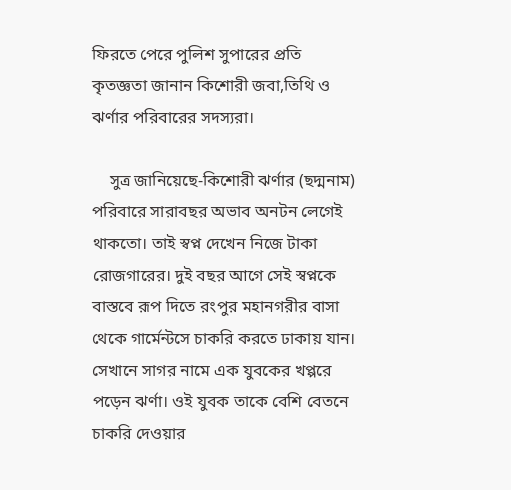ফিরতে পেরে পুলিশ সুপারের প্রতি কৃতজ্ঞতা জানান কিশোরী জবা,তিথি ও ঝর্ণার পরিবারের সদস্যরা।

    সুত্র জানিয়েছে-কিশোরী ঝর্ণার (ছদ্মনাম) পরিবারে সারাবছর অভাব অনটন লেগেই থাকতো। তাই স্বপ্ন দেখেন নিজে টাকা রোজগারের। দুই বছর আগে সেই স্বপ্নকে বাস্তবে রূপ দিতে রংপুর মহানগরীর বাসা থেকে গার্মেন্টসে চাকরি করতে ঢাকায় যান। সেখানে সাগর নামে এক যুবকের খপ্পরে পড়েন ঝর্ণা। ওই যুবক তাকে বেশি বেতনে চাকরি দেওয়ার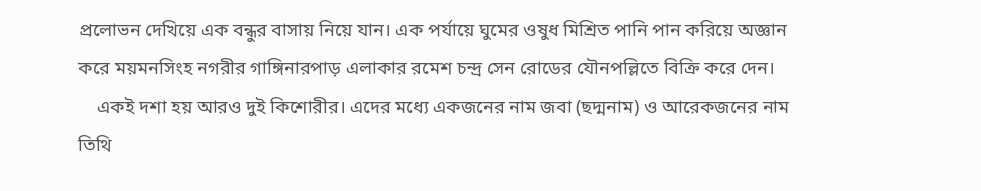প্রলোভন দেখিয়ে এক বন্ধুর বাসায় নিয়ে যান। এক পর্যায়ে ঘুমের ওষুধ মিশ্রিত পানি পান করিয়ে অজ্ঞান করে ময়মনসিংহ নগরীর গাঙ্গিনারপাড় এলাকার রমেশ চন্দ্র সেন রোডের যৌনপল্লিতে বিক্রি করে দেন।
    একই দশা হয় আরও দুই কিশোরীর। এদের মধ্যে একজনের নাম জবা (ছদ্মনাম) ও আরেকজনের নাম তিথি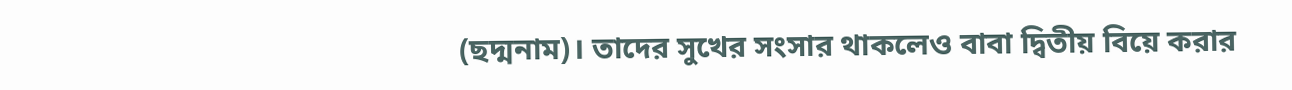(ছদ্মনাম)। তাদের সুখের সংসার থাকলেও বাবা দ্বিতীয় বিয়ে করার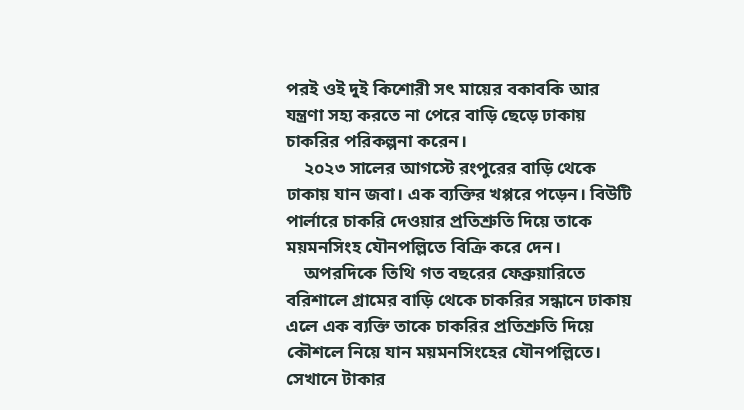পরই ওই দুই কিশোরী সৎ মায়ের বকাবকি আর যন্ত্রণা সহ্য করতে না পেরে বাড়ি ছেড়ে ঢাকায় চাকরির পরিকল্পনা করেন।
    ২০২৩ সালের আগস্টে রংপুরের বাড়ি থেকে ঢাকায় যান জবা। এক ব্যক্তির খপ্পরে পড়েন। বিউটি পার্লারে চাকরি দেওয়ার প্রতিশ্রুতি দিয়ে তাকে ময়মনসিংহ যৌনপল্লিতে বিক্রি করে দেন।
    অপরদিকে তিথি গত বছরের ফেব্রুয়ারিতে বরিশালে গ্রামের বাড়ি থেকে চাকরির সন্ধানে ঢাকায় এলে এক ব্যক্তি তাকে চাকরির প্রতিশ্রুতি দিয়ে কৌশলে নিয়ে যান ময়মনসিংহের যৌনপল্লিতে। সেখানে টাকার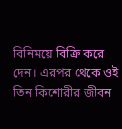বিনিময়ে বিক্রি করে দেন। এরপর থেকে ওই তিন কিশোরীর জীবন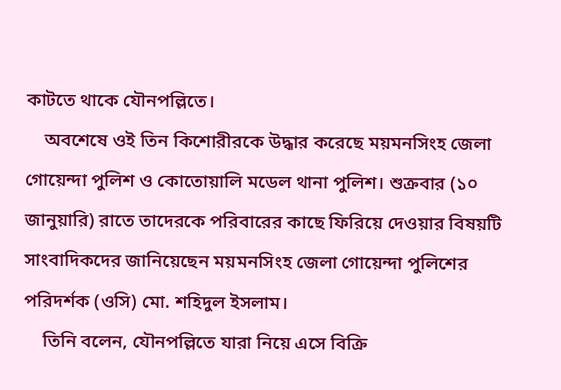কাটতে থাকে যৌনপল্লিতে।
    অবশেষে ওই তিন কিশোরীরকে উদ্ধার করেছে ময়মনসিংহ জেলা গোয়েন্দা পুলিশ ও কোতোয়ালি মডেল থানা পুলিশ। শুক্রবার (১০ জানুয়ারি) রাতে তাদেরকে পরিবারের কাছে ফিরিয়ে দেওয়ার বিষয়টি সাংবাদিকদের জানিয়েছেন ময়মনসিংহ জেলা গোয়েন্দা পুলিশের পরিদর্শক (ওসি) মো. শহিদুল ইসলাম।
    তিনি বলেন, যৌনপল্লিতে যারা নিয়ে এসে বিক্রি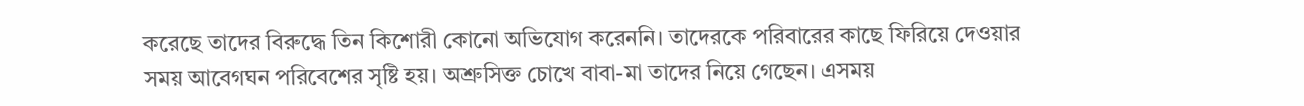করেছে তাদের বিরুদ্ধে তিন কিশোরী কোনো অভিযোগ করেননি। তাদেরকে পরিবারের কাছে ফিরিয়ে দেওয়ার সময় আবেগঘন পরিবেশের সৃষ্টি হয়। অশ্রুসিক্ত চোখে বাবা-মা তাদের নিয়ে গেছেন। এসময়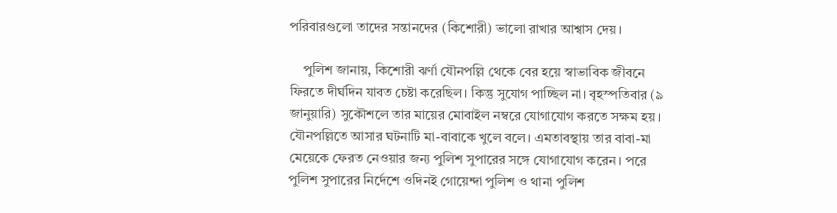পরিবারগুলো তাদের সন্তানদের (কিশোরী) ভালো রাখার আশ্বাস দেয়।

    পুলিশ জানায়, কিশোরী ঝর্ণা যৌনপল্লি থেকে বের হয়ে স্বাভাবিক জীবনে ফিরতে দীর্ঘদিন যাবত চেষ্টা করেছিল। কিন্তু সুযোগ পাচ্ছিল না। বৃহস্পতিবার (৯ জানুয়ারি) সুকৌশলে তার মায়ের মোবাইল নম্বরে যোগাযোগ করতে সক্ষম হয়। যৌনপল্লিতে আসার ঘটনাটি মা-বাবাকে খুলে বলে। এমতাবস্থায় তার বাবা-মা মেয়েকে ফেরত নেওয়ার জন্য পুলিশ সুপারের সঙ্গে যোগাযোগ করেন। পরে পুলিশ সুপারের নির্দেশে ওদিনই গোয়েন্দা পুলিশ ও থানা পুলিশ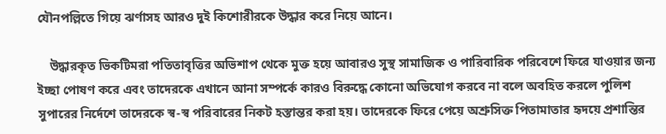যৌনপল্লিতে গিয়ে ঝর্ণাসহ আরও দুই কিশোরীরকে উদ্ধার করে নিয়ে আনে।

    উদ্ধারকৃত ভিকটিমরা পতিতাবৃত্তির অভিশাপ থেকে মুক্ত হয়ে আবারও সুস্থ সামাজিক ও পারিবারিক পরিবেশে ফিরে যাওয়ার জন্য ইচ্ছা পোষণ করে এবং তাদেরকে এখানে আনা সম্পর্কে কারও বিরুদ্ধে কোনো অভিযোগ করবে না বলে অবহিত করলে পুলিশ সুপারের নির্দেশে তাদেরকে স্ব-স্ব পরিবারের নিকট হস্তান্তর করা হয়। তাদেরকে ফিরে পেয়ে অশ্রুসিক্ত পিতামাতার হৃদয়ে প্রশান্তির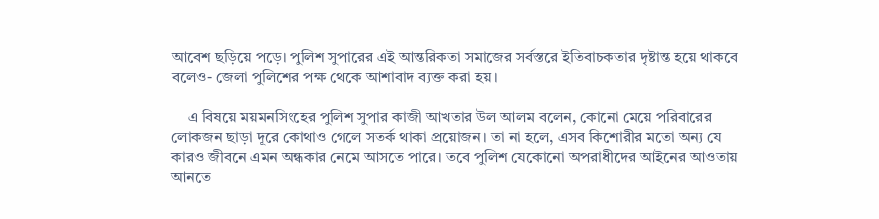আবেশ ছড়িয়ে পড়ে। পুলিশ সুপারের এই আন্তরিকতা সমাজের সর্বস্তরে ইতিবাচকতার দৃষ্টান্ত হয়ে থাকবে বলেও- জেলা পুলিশের পক্ষ থেকে আশাবাদ ব্যক্ত করা হয়।

    এ বিষয়ে ময়মনসিংহের পুলিশ সুপার কাজী আখতার উল আলম বলেন, কোনো মেয়ে পরিবারের লোকজন ছাড়া দূরে কোথাও গেলে সতর্ক থাকা প্রয়োজন। তা না হলে, এসব কিশোরীর মতো অন্য যে কারও জীবনে এমন অন্ধকার নেমে আসতে পারে। তবে পুলিশ যেকোনো অপরাধীদের আইনের আওতায় আনতে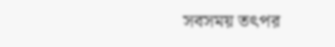সবসময় তৎপর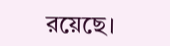রয়েছে।